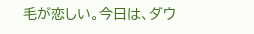毛が恋しい。今日は、ダウ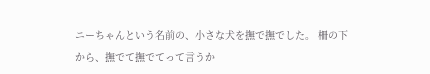ニーちゃんという名前の、小さな犬を撫で撫でした。 柵の下から、撫でて撫でてって言うか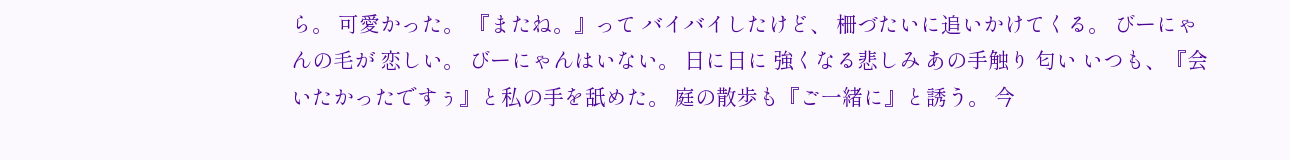ら。 可愛かった。 『またね。』って バイバイしたけど、 柵づたいに追いかけてくる。 びーにゃんの毛が 恋しい。 びーにゃんはいない。 日に日に 強くなる悲しみ あの手触り 匂い いつも、『会いたかったですぅ』と私の手を舐めた。 庭の散歩も『ご一緒に』と誘う。 今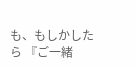も、もしかしたら 『ご一緒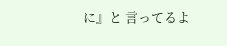に』と 言ってるよ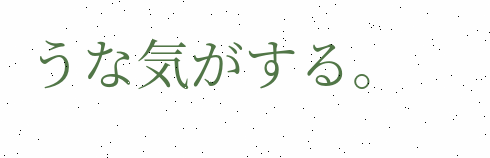うな気がする。